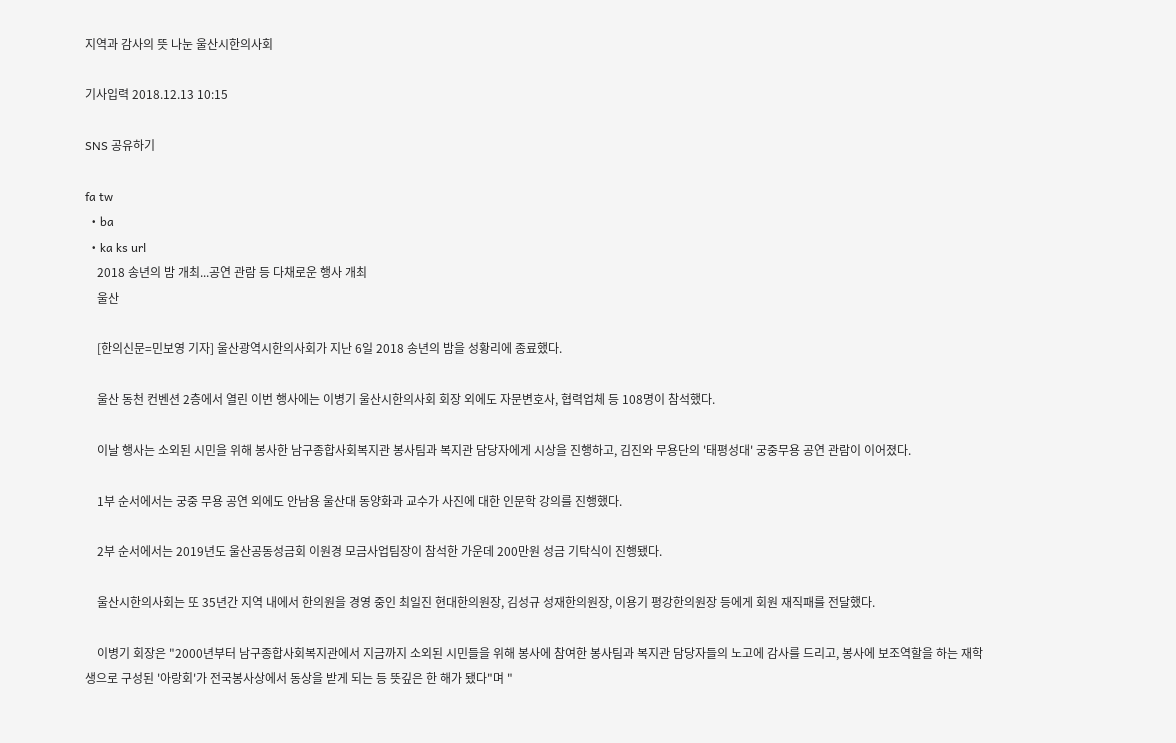지역과 감사의 뜻 나눈 울산시한의사회

기사입력 2018.12.13 10:15

SNS 공유하기

fa tw
  • ba
  • ka ks url
    2018 송년의 밤 개최...공연 관람 등 다채로운 행사 개최
    울산

    [한의신문=민보영 기자] 울산광역시한의사회가 지난 6일 2018 송년의 밤을 성황리에 종료했다.

    울산 동천 컨벤션 2층에서 열린 이번 행사에는 이병기 울산시한의사회 회장 외에도 자문변호사, 협력업체 등 108명이 참석했다.

    이날 행사는 소외된 시민을 위해 봉사한 남구종합사회복지관 봉사팀과 복지관 담당자에게 시상을 진행하고, 김진와 무용단의 '태평성대' 궁중무용 공연 관람이 이어졌다.

    1부 순서에서는 궁중 무용 공연 외에도 안남용 울산대 동양화과 교수가 사진에 대한 인문학 강의를 진행했다.

    2부 순서에서는 2019년도 울산공동성금회 이원경 모금사업팀장이 참석한 가운데 200만원 성금 기탁식이 진행됐다.

    울산시한의사회는 또 35년간 지역 내에서 한의원을 경영 중인 최일진 현대한의원장, 김성규 성재한의원장, 이용기 평강한의원장 등에게 회원 재직패를 전달했다.

    이병기 회장은 "2000년부터 남구종합사회복지관에서 지금까지 소외된 시민들을 위해 봉사에 참여한 봉사팀과 복지관 담당자들의 노고에 감사를 드리고, 봉사에 보조역할을 하는 재학생으로 구성된 '아랑회'가 전국봉사상에서 동상을 받게 되는 등 뜻깊은 한 해가 됐다"며 "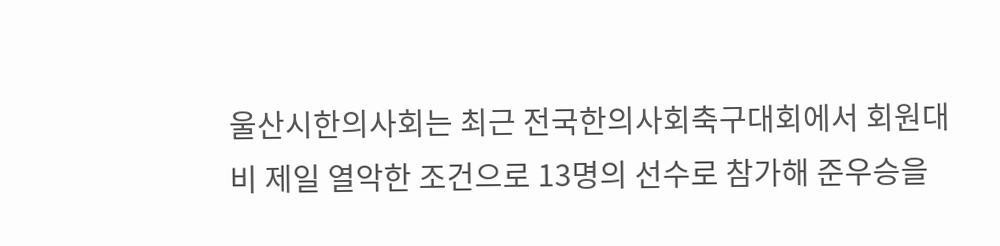울산시한의사회는 최근 전국한의사회축구대회에서 회원대비 제일 열악한 조건으로 13명의 선수로 참가해 준우승을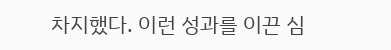차지했다. 이런 성과를 이끈 심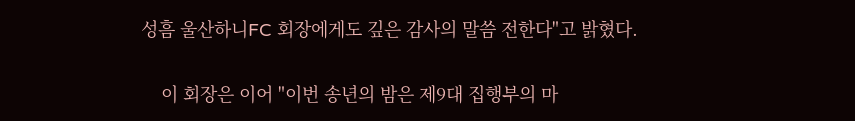성흠 울산하니FC 회장에게도 깊은 감사의 말씀 전한다"고 밝혔다.

    이 회장은 이어 "이번 송년의 밤은 제9대 집행부의 마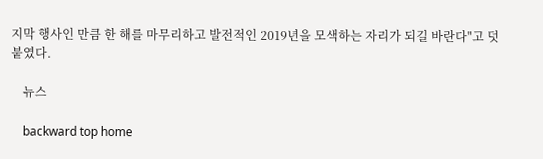지막 행사인 만큼 한 해를 마무리하고 발전적인 2019년을 모색하는 자리가 되길 바란다"고 덧붙였다.

    뉴스

    backward top home